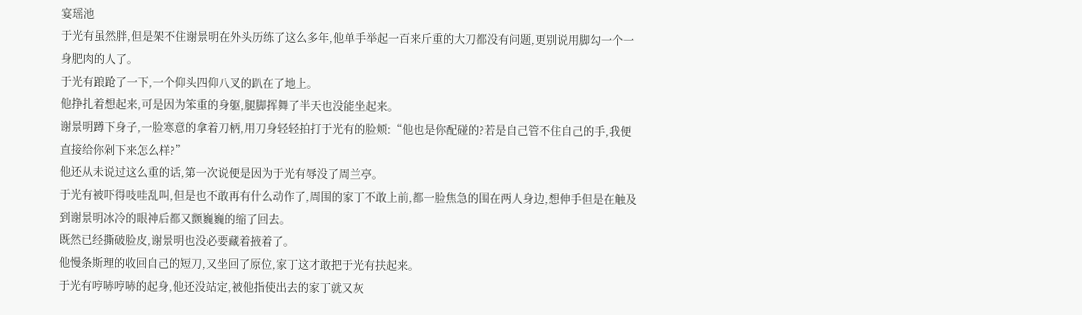宴瑶池
于光有虽然胖,但是架不住谢景明在外头历练了这么多年,他单手举起一百来斤重的大刀都没有问题,更别说用脚勾一个一身肥肉的人了。
于光有踉跄了一下,一个仰头四仰八叉的趴在了地上。
他挣扎着想起来,可是因为笨重的身躯,腿脚挥舞了半天也没能坐起来。
谢景明蹲下身子,一脸寒意的拿着刀柄,用刀身轻轻拍打于光有的脸颊:“他也是你配碰的?若是自己管不住自己的手,我便直接给你剁下来怎么样?”
他还从未说过这么重的话,第一次说便是因为于光有辱没了周兰亭。
于光有被吓得吱哇乱叫,但是也不敢再有什么动作了,周围的家丁不敢上前,都一脸焦急的围在两人身边,想伸手但是在触及到谢景明冰冷的眼神后都又颤巍巍的缩了回去。
既然已经撕破脸皮,谢景明也没必要藏着掖着了。
他慢条斯理的收回自己的短刀,又坐回了原位,家丁这才敢把于光有扶起来。
于光有哼哧哼哧的起身,他还没站定,被他指使出去的家丁就又灰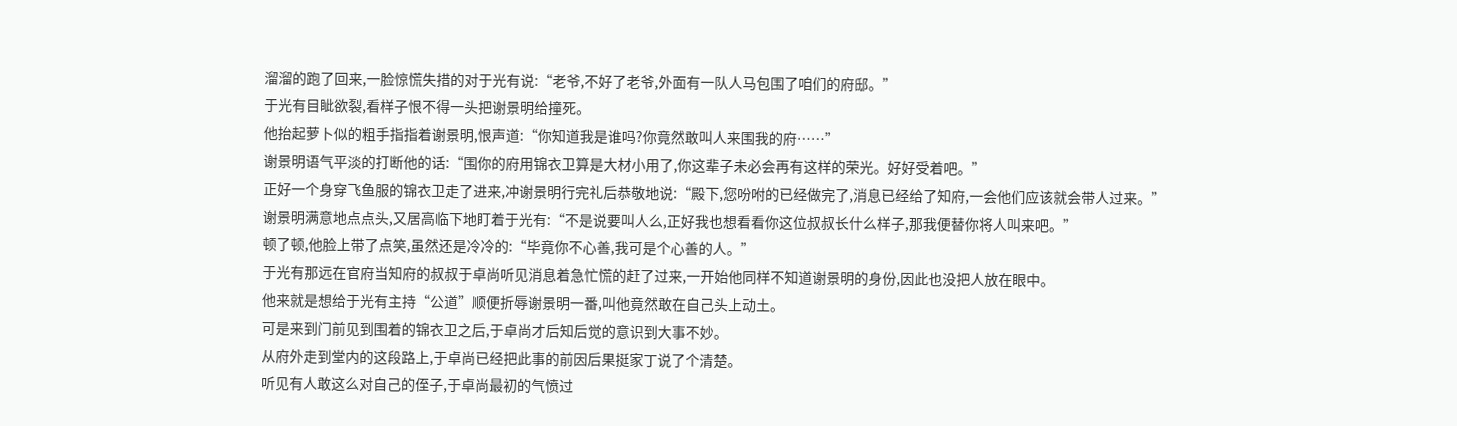溜溜的跑了回来,一脸惊慌失措的对于光有说:“老爷,不好了老爷,外面有一队人马包围了咱们的府邸。”
于光有目眦欲裂,看样子恨不得一头把谢景明给撞死。
他抬起萝卜似的粗手指指着谢景明,恨声道:“你知道我是谁吗?你竟然敢叫人来围我的府……”
谢景明语气平淡的打断他的话:“围你的府用锦衣卫算是大材小用了,你这辈子未必会再有这样的荣光。好好受着吧。”
正好一个身穿飞鱼服的锦衣卫走了进来,冲谢景明行完礼后恭敬地说:“殿下,您吩咐的已经做完了,消息已经给了知府,一会他们应该就会带人过来。”
谢景明满意地点点头,又居高临下地盯着于光有:“不是说要叫人么,正好我也想看看你这位叔叔长什么样子,那我便替你将人叫来吧。”
顿了顿,他脸上带了点笑,虽然还是冷冷的:“毕竟你不心善,我可是个心善的人。”
于光有那远在官府当知府的叔叔于卓尚听见消息着急忙慌的赶了过来,一开始他同样不知道谢景明的身份,因此也没把人放在眼中。
他来就是想给于光有主持“公道”顺便折辱谢景明一番,叫他竟然敢在自己头上动土。
可是来到门前见到围着的锦衣卫之后,于卓尚才后知后觉的意识到大事不妙。
从府外走到堂内的这段路上,于卓尚已经把此事的前因后果挺家丁说了个清楚。
听见有人敢这么对自己的侄子,于卓尚最初的气愤过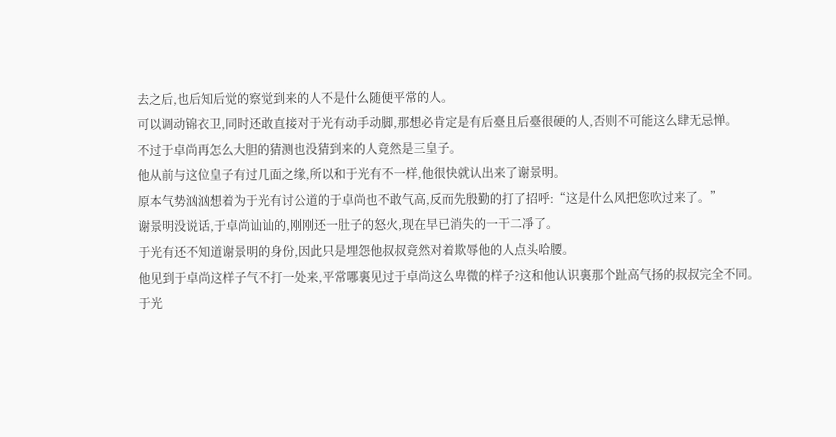去之后,也后知后觉的察觉到来的人不是什么随便平常的人。
可以调动锦衣卫,同时还敢直接对于光有动手动脚,那想必肯定是有后臺且后臺很硬的人,否则不可能这么肆无忌惮。
不过于卓尚再怎么大胆的猜测也没猜到来的人竟然是三皇子。
他从前与这位皇子有过几面之缘,所以和于光有不一样,他很快就认出来了谢景明。
原本气势汹汹想着为于光有讨公道的于卓尚也不敢气高,反而先殷勤的打了招呼:“这是什么风把您吹过来了。”
谢景明没说话,于卓尚讪讪的,刚刚还一肚子的怒火,现在早已消失的一干二凈了。
于光有还不知道谢景明的身份,因此只是埋怨他叔叔竟然对着欺辱他的人点头哈腰。
他见到于卓尚这样子气不打一处来,平常哪裏见过于卓尚这么卑微的样子?这和他认识裏那个趾高气扬的叔叔完全不同。
于光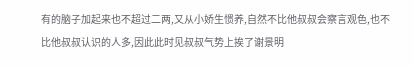有的脑子加起来也不超过二两,又从小娇生惯养,自然不比他叔叔会察言观色,也不比他叔叔认识的人多,因此此时见叔叔气势上挨了谢景明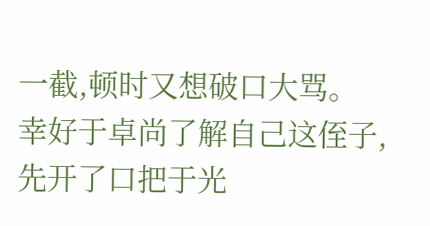一截,顿时又想破口大骂。
幸好于卓尚了解自己这侄子,先开了口把于光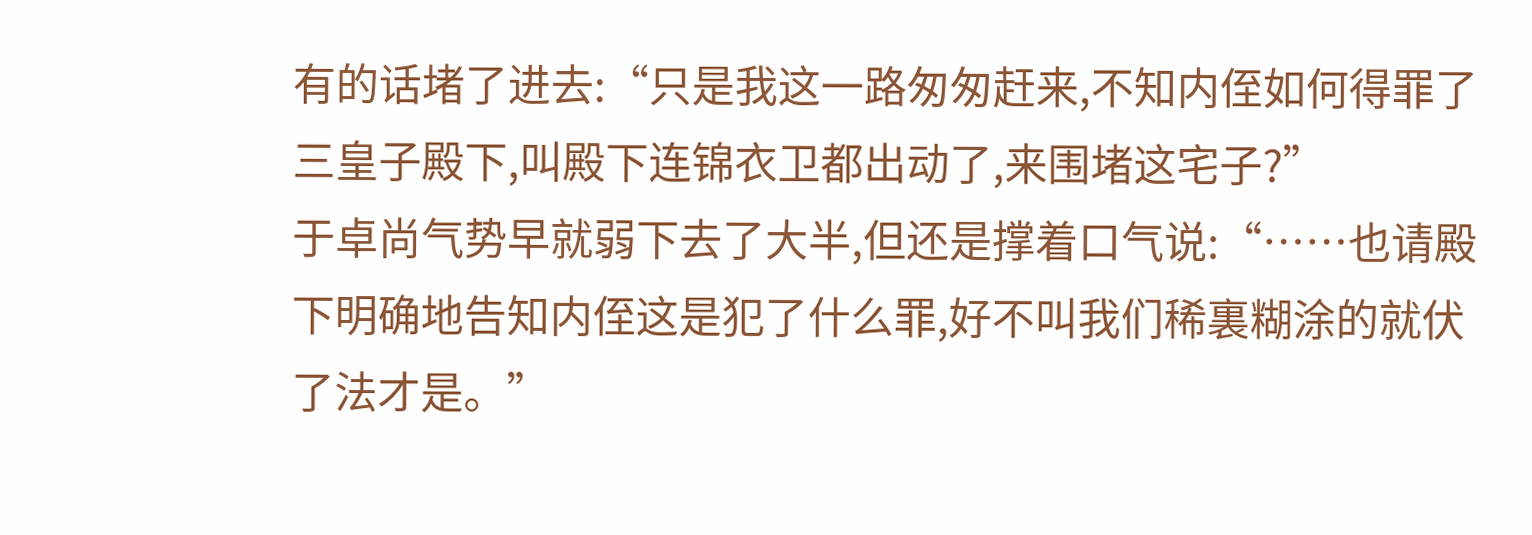有的话堵了进去:“只是我这一路匆匆赶来,不知内侄如何得罪了三皇子殿下,叫殿下连锦衣卫都出动了,来围堵这宅子?”
于卓尚气势早就弱下去了大半,但还是撑着口气说:“……也请殿下明确地告知内侄这是犯了什么罪,好不叫我们稀裏糊涂的就伏了法才是。”